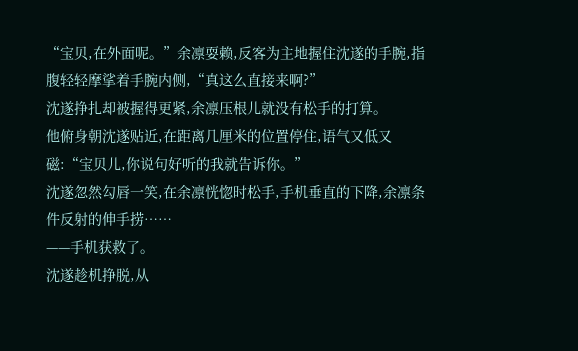“宝贝,在外面呢。”余凛耍赖,反客为主地握住沈遂的手腕,指腹轻轻摩挲着手腕内侧,“真这么直接来啊?”
沈遂挣扎却被握得更紧,余凛压根儿就没有松手的打算。
他俯身朝沈遂贴近,在距离几厘米的位置停住,语气又低又磁:“宝贝儿,你说句好听的我就告诉你。”
沈遂忽然勾唇一笑,在余凛恍惚时松手,手机垂直的下降,余凛条件反射的伸手捞……
——手机获救了。
沈遂趁机挣脱,从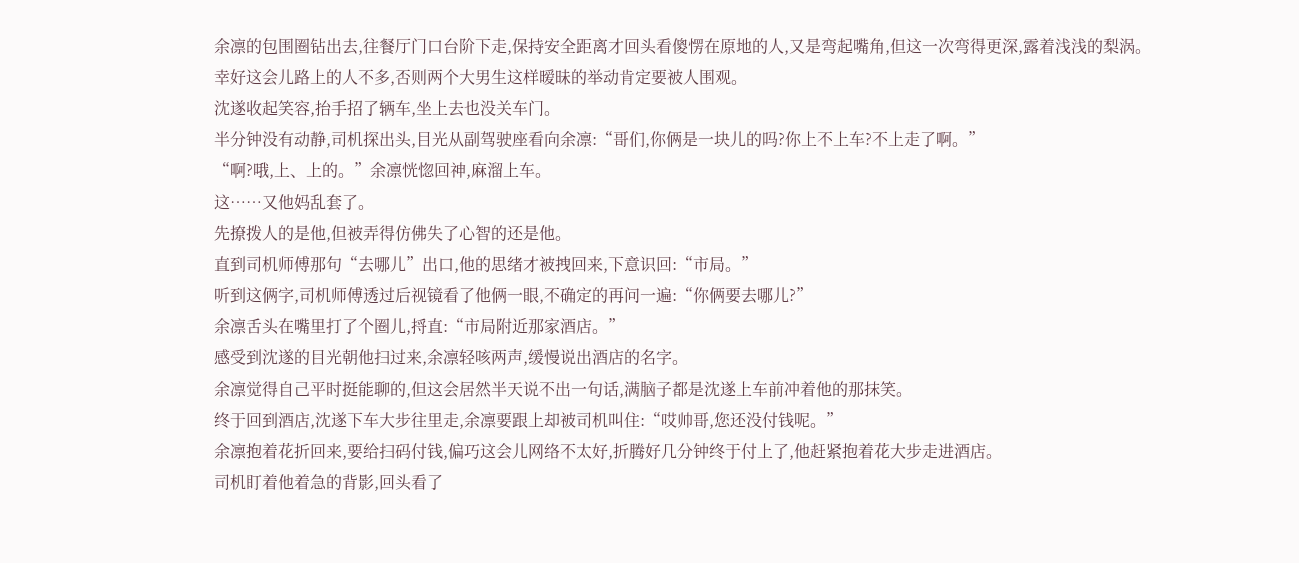余凛的包围圈钻出去,往餐厅门口台阶下走,保持安全距离才回头看傻愣在原地的人,又是弯起嘴角,但这一次弯得更深,露着浅浅的梨涡。
幸好这会儿路上的人不多,否则两个大男生这样暧昧的举动肯定要被人围观。
沈遂收起笑容,抬手招了辆车,坐上去也没关车门。
半分钟没有动静,司机探出头,目光从副驾驶座看向余凛:“哥们,你俩是一块儿的吗?你上不上车?不上走了啊。”
“啊?哦,上、上的。”余凛恍惚回神,麻溜上车。
这……又他妈乱套了。
先撩拨人的是他,但被弄得仿佛失了心智的还是他。
直到司机师傅那句“去哪儿”出口,他的思绪才被拽回来,下意识回:“市局。”
听到这俩字,司机师傅透过后视镜看了他俩一眼,不确定的再问一遍:“你俩要去哪儿?”
余凛舌头在嘴里打了个圈儿,捋直:“市局附近那家酒店。”
感受到沈遂的目光朝他扫过来,余凛轻咳两声,缓慢说出酒店的名字。
余凛觉得自己平时挺能聊的,但这会居然半天说不出一句话,满脑子都是沈遂上车前冲着他的那抹笑。
终于回到酒店,沈遂下车大步往里走,余凛要跟上却被司机叫住:“哎帅哥,您还没付钱呢。”
余凛抱着花折回来,要给扫码付钱,偏巧这会儿网络不太好,折腾好几分钟终于付上了,他赶紧抱着花大步走进酒店。
司机盯着他着急的背影,回头看了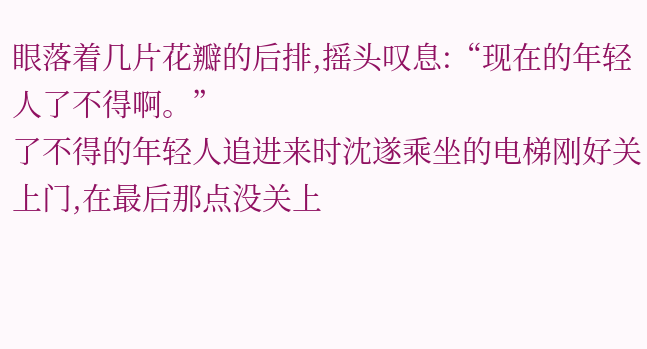眼落着几片花瓣的后排,摇头叹息:“现在的年轻人了不得啊。”
了不得的年轻人追进来时沈遂乘坐的电梯刚好关上门,在最后那点没关上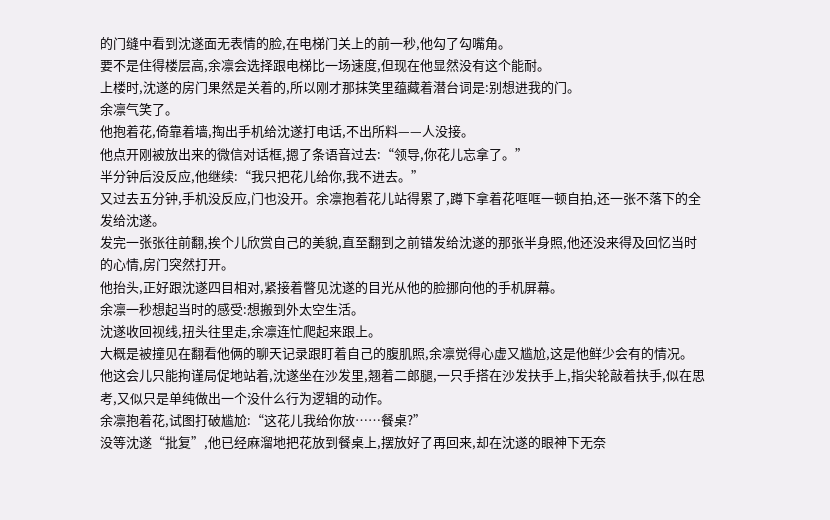的门缝中看到沈遂面无表情的脸,在电梯门关上的前一秒,他勾了勾嘴角。
要不是住得楼层高,余凛会选择跟电梯比一场速度,但现在他显然没有这个能耐。
上楼时,沈遂的房门果然是关着的,所以刚才那抹笑里蕴藏着潜台词是:别想进我的门。
余凛气笑了。
他抱着花,倚靠着墙,掏出手机给沈遂打电话,不出所料——人没接。
他点开刚被放出来的微信对话框,摁了条语音过去:“领导,你花儿忘拿了。”
半分钟后没反应,他继续:“我只把花儿给你,我不进去。”
又过去五分钟,手机没反应,门也没开。余凛抱着花儿站得累了,蹲下拿着花哐哐一顿自拍,还一张不落下的全发给沈遂。
发完一张张往前翻,挨个儿欣赏自己的美貌,直至翻到之前错发给沈遂的那张半身照,他还没来得及回忆当时的心情,房门突然打开。
他抬头,正好跟沈遂四目相对,紧接着瞥见沈遂的目光从他的脸挪向他的手机屏幕。
余凛一秒想起当时的感受:想搬到外太空生活。
沈遂收回视线,扭头往里走,余凛连忙爬起来跟上。
大概是被撞见在翻看他俩的聊天记录跟盯着自己的腹肌照,余凛觉得心虚又尴尬,这是他鲜少会有的情况。
他这会儿只能拘谨局促地站着,沈遂坐在沙发里,翘着二郎腿,一只手搭在沙发扶手上,指尖轮敲着扶手,似在思考,又似只是单纯做出一个没什么行为逻辑的动作。
余凛抱着花,试图打破尴尬:“这花儿我给你放……餐桌?”
没等沈遂“批复”,他已经麻溜地把花放到餐桌上,摆放好了再回来,却在沈遂的眼神下无奈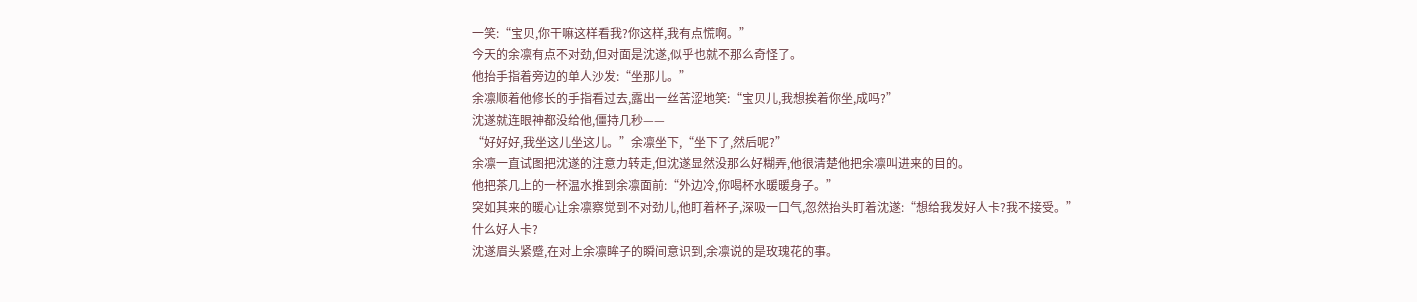一笑:“宝贝,你干嘛这样看我?你这样,我有点慌啊。”
今天的余凛有点不对劲,但对面是沈遂,似乎也就不那么奇怪了。
他抬手指着旁边的单人沙发:“坐那儿。”
余凛顺着他修长的手指看过去,露出一丝苦涩地笑:“宝贝儿,我想挨着你坐,成吗?”
沈遂就连眼神都没给他,僵持几秒——
“好好好,我坐这儿坐这儿。”余凛坐下,“坐下了,然后呢?”
余凛一直试图把沈遂的注意力转走,但沈遂显然没那么好糊弄,他很清楚他把余凛叫进来的目的。
他把茶几上的一杯温水推到余凛面前:“外边冷,你喝杯水暖暖身子。”
突如其来的暖心让余凛察觉到不对劲儿,他盯着杯子,深吸一口气,忽然抬头盯着沈遂:“想给我发好人卡?我不接受。”
什么好人卡?
沈遂眉头紧蹙,在对上余凛眸子的瞬间意识到,余凛说的是玫瑰花的事。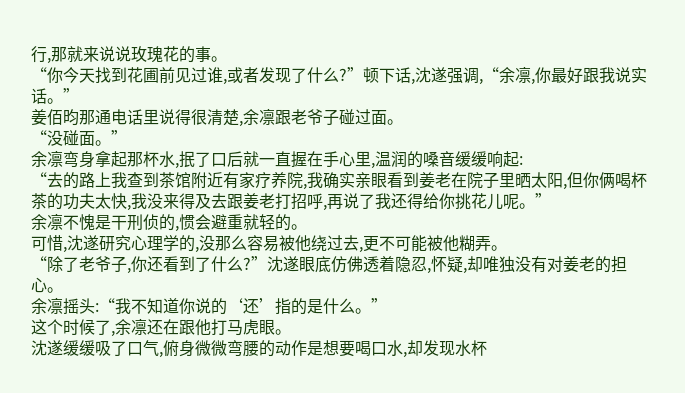行,那就来说说玫瑰花的事。
“你今天找到花圃前见过谁,或者发现了什么?”顿下话,沈遂强调,“余凛,你最好跟我说实话。”
姜佰昀那通电话里说得很清楚,余凛跟老爷子碰过面。
“没碰面。”
余凛弯身拿起那杯水,抿了口后就一直握在手心里,温润的嗓音缓缓响起:
“去的路上我查到茶馆附近有家疗养院,我确实亲眼看到姜老在院子里晒太阳,但你俩喝杯茶的功夫太快,我没来得及去跟姜老打招呼,再说了我还得给你挑花儿呢。”
余凛不愧是干刑侦的,惯会避重就轻的。
可惜,沈遂研究心理学的,没那么容易被他绕过去,更不可能被他糊弄。
“除了老爷子,你还看到了什么?”沈遂眼底仿佛透着隐忍,怀疑,却唯独没有对姜老的担心。
余凛摇头:“我不知道你说的‘还’指的是什么。”
这个时候了,余凛还在跟他打马虎眼。
沈遂缓缓吸了口气,俯身微微弯腰的动作是想要喝口水,却发现水杯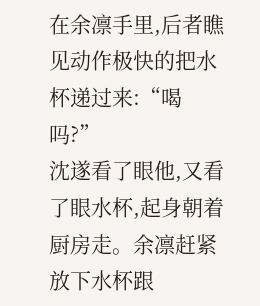在余凛手里,后者瞧见动作极快的把水杯递过来:“喝吗?”
沈遂看了眼他,又看了眼水杯,起身朝着厨房走。余凛赶紧放下水杯跟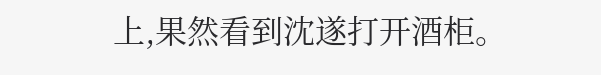上,果然看到沈遂打开酒柜。